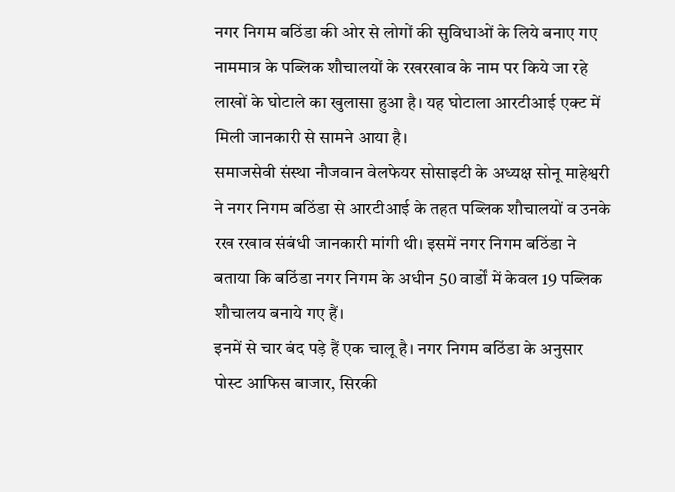नगर निगम बठिंडा की ओर से लोगों की सुविधाओं के लिये बनाए गए नाममात्र के पब्लिक शौचालयों के रखरखाव के नाम पर किये जा रहे लाखों के घोटाले का खुलासा हुआ है। यह घोटाला आरटीआई एक्ट में मिली जानकारी से सामने आया है।
समाजसेवी संस्था नौजवान वेलफेयर सोसाइटी के अध्यक्ष सोनू माहेश्वरी ने नगर निगम बठिंडा से आरटीआई के तहत पब्लिक शौचालयों व उनके रख रखाव संबंधी जानकारी मांगी थी। इसमें नगर निगम बठिंडा ने बताया कि बठिंडा नगर निगम के अधीन 50 वार्डों में केवल 19 पब्लिक शौचालय बनाये गए हैं।
इनमें से चार बंद पड़े हैं एक चालू है। नगर निगम बठिंडा के अनुसार पोस्ट आफिस बाजार, सिरकी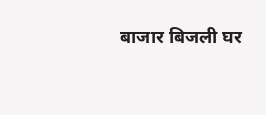बाजार बिजली घर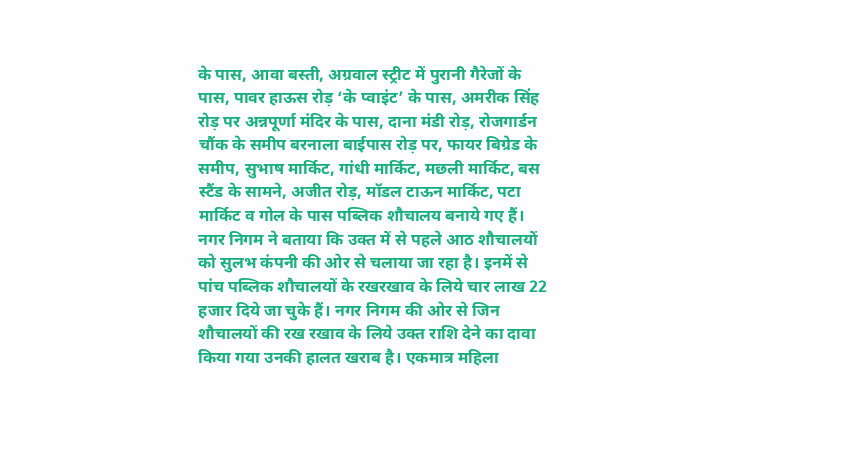के पास, आवा बस्ती, अग्रवाल स्ट्रीट में पुरानी गैरेजों के पास, पावर हाऊस रोड़ ‘के प्वाइंट’ के पास, अमरीक सिंह रोड़ पर अन्नपूर्णा मंदिर के पास, दाना मंडी रोड़, रोजगार्डन चौंक के समीप बरनाला बाईपास रोड़ पर, फायर बिग्रेड के समीप, सुभाष मार्किट, गांधी मार्किट, मछली मार्किट, बस स्टैंड के सामने, अजीत रोड़, मॉडल टाऊन मार्किट, पटा मार्किट व गोल के पास पब्लिक शौचालय बनाये गए हैं।
नगर निगम ने बताया कि उक्त में से पहले आठ शौचालयों को सुलभ कंपनी की ओर से चलाया जा रहा है। इनमें से पांच पब्लिक शौचालयों के रखरखाव के लिये चार लाख 22 हजार दिये जा चुके हैं। नगर निगम की ओर से जिन शौचालयों की रख रखाव के लिये उक्त राशि देने का दावा किया गया उनकी हालत खराब है। एकमात्र महिला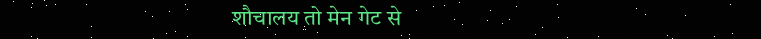शौचालय तो मेन गेट से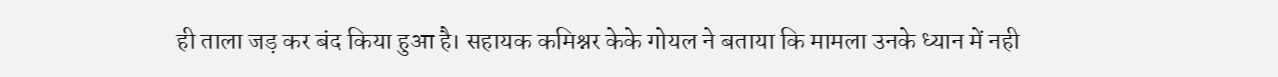ही ताला जड़ कर बंद किया हुआ है। सहायक कमिश्नर केके गोयल ने बताया कि मामला उनके ध्यान में नही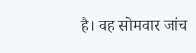है। वह सोमवार जांच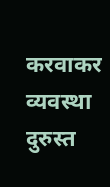करवाकर व्यवस्था दुरुस्त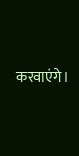करवाएंगे।